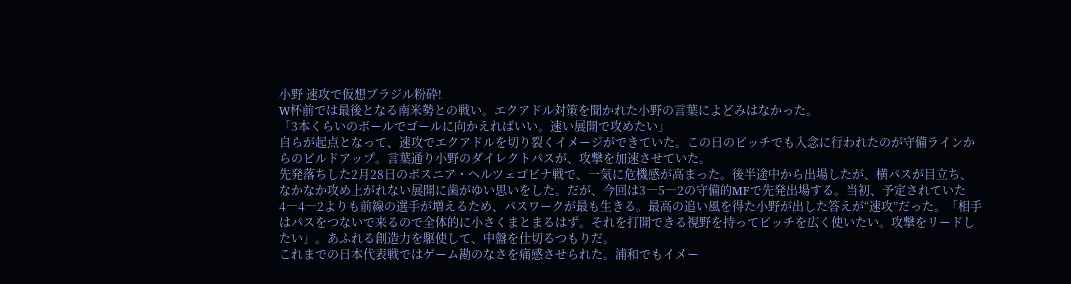小野 速攻で仮想ブラジル粉砕!
W杯前では最後となる南米勢との戦い。エクアドル対策を聞かれた小野の言葉によどみはなかった。
「3本くらいのボールでゴールに向かえればいい。速い展開で攻めたい」
自らが起点となって、速攻でエクアドルを切り裂くイメージができていた。この日のピッチでも入念に行われたのが守備ラインからのビルドアップ。言葉通り小野のダイレクトパスが、攻撃を加速させていた。
先発落ちした2月28日のボスニア・ヘルツェゴビナ戦で、一気に危機感が高まった。後半途中から出場したが、横パスが目立ち、なかなか攻め上がれない展開に歯がゆい思いをした。だが、今回は3―5―2の守備的MFで先発出場する。当初、予定されていた4―4―2よりも前線の選手が増えるため、パスワークが最も生きる。最高の追い風を得た小野が出した答えが“速攻”だった。「相手はパスをつないで来るので全体的に小さくまとまるはず。それを打開できる視野を持ってピッチを広く使いたい。攻撃をリードしたい」。あふれる創造力を駆使して、中盤を仕切るつもりだ。
これまでの日本代表戦ではゲーム勘のなさを痛感させられた。浦和でもイメー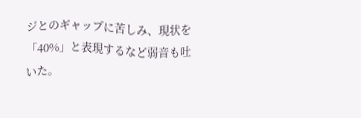ジとのギャップに苦しみ、現状を「40%」と表現するなど弱音も吐いた。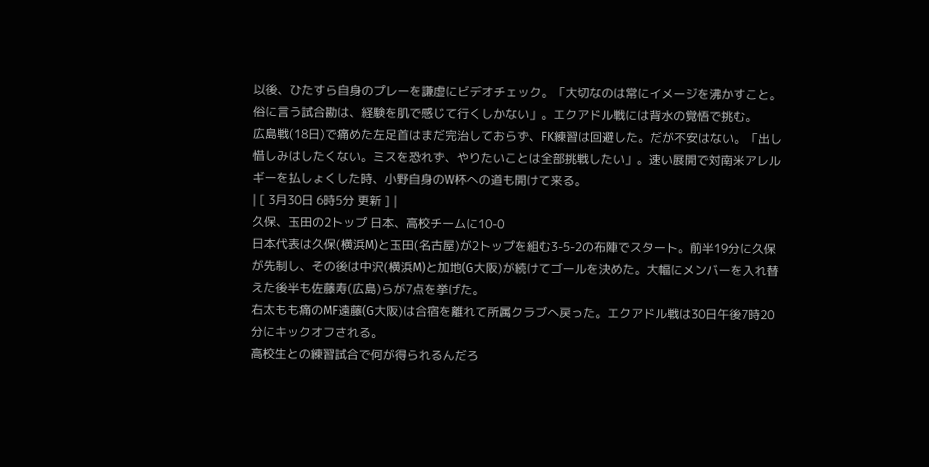以後、ひたすら自身のプレーを謙虚にビデオチェック。「大切なのは常にイメージを沸かすこと。俗に言う試合勘は、経験を肌で感じて行くしかない」。エクアドル戦には背水の覚悟で挑む。
広島戦(18日)で痛めた左足首はまだ完治しておらず、FK練習は回避した。だが不安はない。「出し惜しみはしたくない。ミスを恐れず、やりたいことは全部挑戦したい」。速い展開で対南米アレルギーを払しょくした時、小野自身のW杯への道も開けて来る。
| [ 3月30日 6時5分 更新 ] |
久保、玉田の2トップ 日本、高校チームに10-0
日本代表は久保(横浜M)と玉田(名古屋)が2トップを組む3-5-2の布陣でスタート。前半19分に久保が先制し、その後は中沢(横浜M)と加地(G大阪)が続けてゴールを決めた。大幅にメンバーを入れ替えた後半も佐藤寿(広島)らが7点を挙げた。
右太もも痛のMF遠藤(G大阪)は合宿を離れて所属クラブへ戻った。エクアドル戦は30日午後7時20分にキックオフされる。
高校生との練習試合で何が得られるんだろ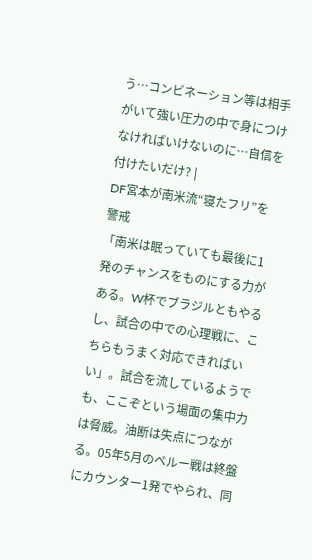う…コンビネーション等は相手がいて強い圧力の中で身につけなければいけないのに…自信を付けたいだけ? |
DF宮本が南米流“寝たフリ”を警戒
「南米は眠っていても最後に1発のチャンスをものにする力がある。W杯でブラジルともやるし、試合の中での心理戦に、こちらもうまく対応できればいい」。試合を流しているようでも、ここぞという場面の集中力は脅威。油断は失点につながる。05年5月のペルー戦は終盤にカウンター1発でやられ、同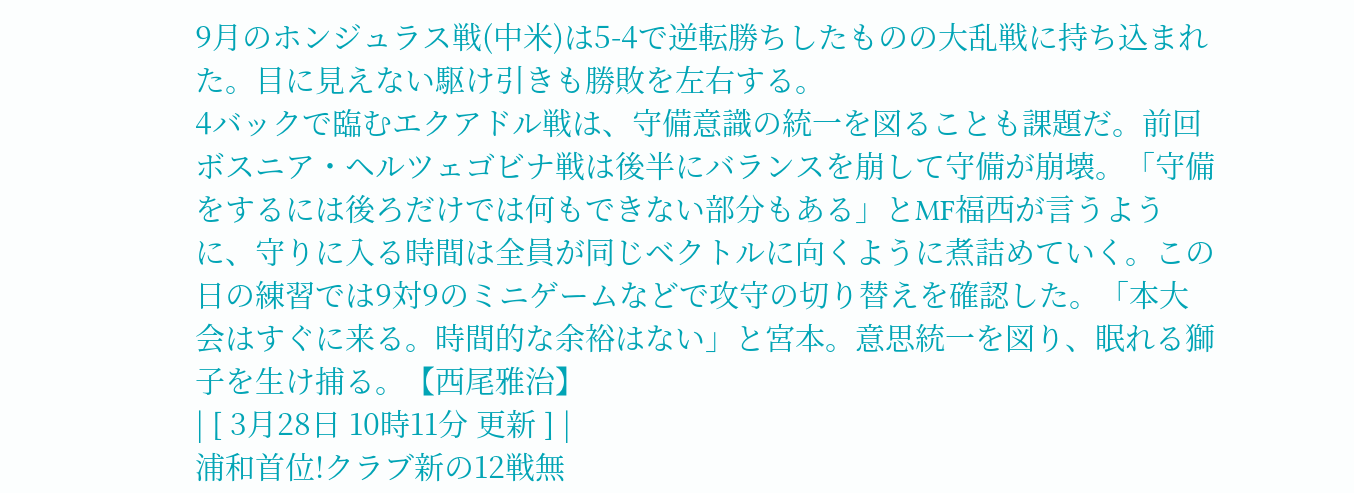9月のホンジュラス戦(中米)は5-4で逆転勝ちしたものの大乱戦に持ち込まれた。目に見えない駆け引きも勝敗を左右する。
4バックで臨むエクアドル戦は、守備意識の統一を図ることも課題だ。前回ボスニア・ヘルツェゴビナ戦は後半にバランスを崩して守備が崩壊。「守備をするには後ろだけでは何もできない部分もある」とMF福西が言うように、守りに入る時間は全員が同じベクトルに向くように煮詰めていく。この日の練習では9対9のミニゲームなどで攻守の切り替えを確認した。「本大会はすぐに来る。時間的な余裕はない」と宮本。意思統一を図り、眠れる獅子を生け捕る。【西尾雅治】
| [ 3月28日 10時11分 更新 ] |
浦和首位!クラブ新の12戦無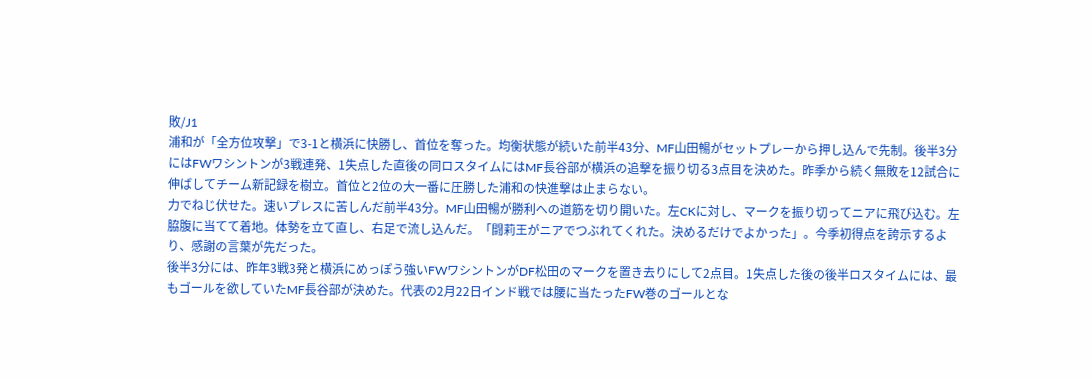敗/J1
浦和が「全方位攻撃」で3-1と横浜に快勝し、首位を奪った。均衡状態が続いた前半43分、MF山田暢がセットプレーから押し込んで先制。後半3分にはFWワシントンが3戦連発、1失点した直後の同ロスタイムにはMF長谷部が横浜の追撃を振り切る3点目を決めた。昨季から続く無敗を12試合に伸ばしてチーム新記録を樹立。首位と2位の大一番に圧勝した浦和の快進撃は止まらない。
力でねじ伏せた。速いプレスに苦しんだ前半43分。MF山田暢が勝利への道筋を切り開いた。左CKに対し、マークを振り切ってニアに飛び込む。左脇腹に当てて着地。体勢を立て直し、右足で流し込んだ。「闘莉王がニアでつぶれてくれた。決めるだけでよかった」。今季初得点を誇示するより、感謝の言葉が先だった。
後半3分には、昨年3戦3発と横浜にめっぽう強いFWワシントンがDF松田のマークを置き去りにして2点目。1失点した後の後半ロスタイムには、最もゴールを欲していたMF長谷部が決めた。代表の2月22日インド戦では腰に当たったFW巻のゴールとな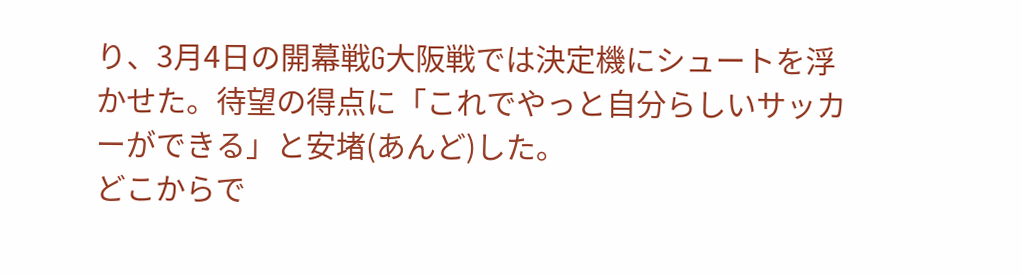り、3月4日の開幕戦G大阪戦では決定機にシュートを浮かせた。待望の得点に「これでやっと自分らしいサッカーができる」と安堵(あんど)した。
どこからで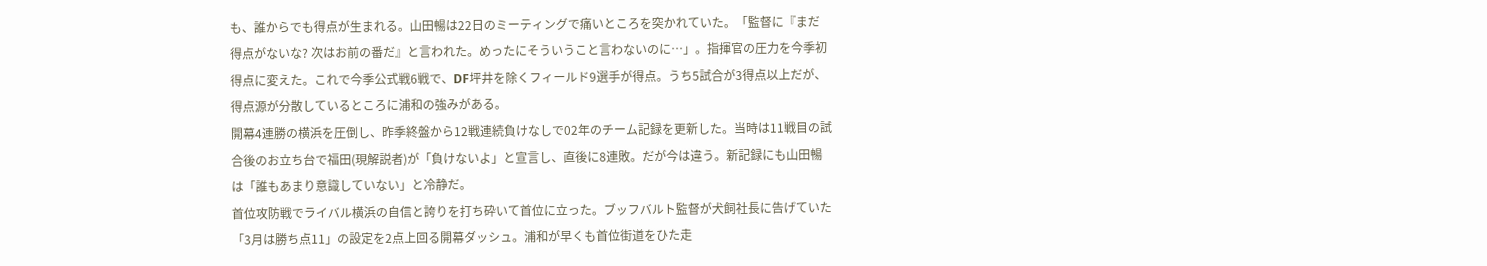も、誰からでも得点が生まれる。山田暢は22日のミーティングで痛いところを突かれていた。「監督に『まだ得点がないな? 次はお前の番だ』と言われた。めったにそういうこと言わないのに…」。指揮官の圧力を今季初得点に変えた。これで今季公式戦6戦で、DF坪井を除くフィールド9選手が得点。うち5試合が3得点以上だが、得点源が分散しているところに浦和の強みがある。
開幕4連勝の横浜を圧倒し、昨季終盤から12戦連続負けなしで02年のチーム記録を更新した。当時は11戦目の試合後のお立ち台で福田(現解説者)が「負けないよ」と宣言し、直後に8連敗。だが今は違う。新記録にも山田暢は「誰もあまり意識していない」と冷静だ。
首位攻防戦でライバル横浜の自信と誇りを打ち砕いて首位に立った。ブッフバルト監督が犬飼社長に告げていた「3月は勝ち点11」の設定を2点上回る開幕ダッシュ。浦和が早くも首位街道をひた走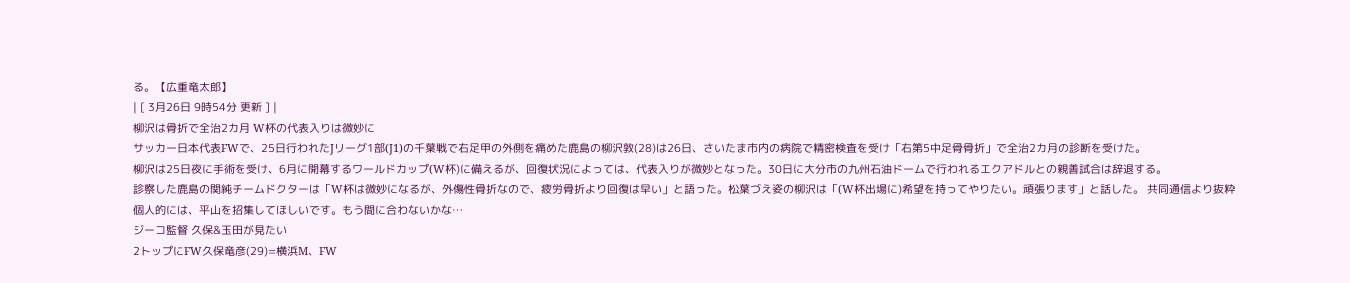る。【広重竜太郎】
| [ 3月26日 9時54分 更新 ] |
柳沢は骨折で全治2カ月 W杯の代表入りは微妙に
サッカー日本代表FWで、25日行われたJリーグ1部(J1)の千葉戦で右足甲の外側を痛めた鹿島の柳沢敦(28)は26日、さいたま市内の病院で精密検査を受け「右第5中足骨骨折」で全治2カ月の診断を受けた。
柳沢は25日夜に手術を受け、6月に開幕するワールドカップ(W杯)に備えるが、回復状況によっては、代表入りが微妙となった。30日に大分市の九州石油ドームで行われるエクアドルとの親善試合は辞退する。
診察した鹿島の関純チームドクターは「W杯は微妙になるが、外傷性骨折なので、疲労骨折より回復は早い」と語った。松葉づえ姿の柳沢は「(W杯出場に)希望を持ってやりたい。頑張ります」と話した。 共同通信より抜粋
個人的には、平山を招集してほしいです。もう間に合わないかな…
ジーコ監督 久保&玉田が見たい
2トップにFW久保竜彦(29)=横浜M、FW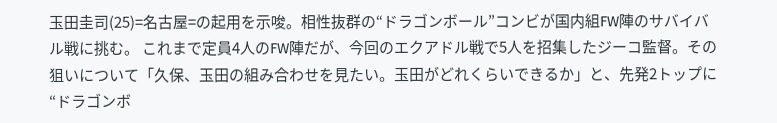玉田圭司(25)=名古屋=の起用を示唆。相性抜群の“ドラゴンボール”コンビが国内組FW陣のサバイバル戦に挑む。 これまで定員4人のFW陣だが、今回のエクアドル戦で5人を招集したジーコ監督。その狙いについて「久保、玉田の組み合わせを見たい。玉田がどれくらいできるか」と、先発2トップに“ドラゴンボ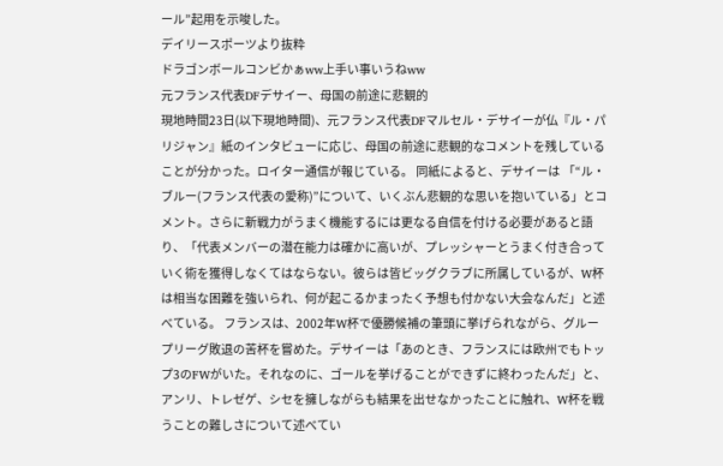ール”起用を示唆した。
デイリースポーツより抜粋
ドラゴンボールコンビかぁww上手い事いうねww
元フランス代表DFデサイー、母国の前途に悲観的
現地時間23日(以下現地時間)、元フランス代表DFマルセル・デサイーが仏『ル・パリジャン』紙のインタビューに応じ、母国の前途に悲観的なコメントを残していることが分かった。ロイター通信が報じている。 同紙によると、デサイーは 「“ル・ブルー(フランス代表の愛称)”について、いくぶん悲観的な思いを抱いている」とコメント。さらに新戦力がうまく機能するには更なる自信を付ける必要があると語り、「代表メンバーの潜在能力は確かに高いが、プレッシャーとうまく付き合っていく術を獲得しなくてはならない。彼らは皆ビッグクラブに所属しているが、W杯は相当な困難を強いられ、何が起こるかまったく予想も付かない大会なんだ」と述べている。 フランスは、2002年W杯で優勝候補の筆頭に挙げられながら、グループリーグ敗退の苦杯を嘗めた。デサイーは「あのとき、フランスには欧州でもトップ3のFWがいた。それなのに、ゴールを挙げることができずに終わったんだ」と、アンリ、トレゼゲ、シセを擁しながらも結果を出せなかったことに触れ、W杯を戦うことの難しさについて述べてい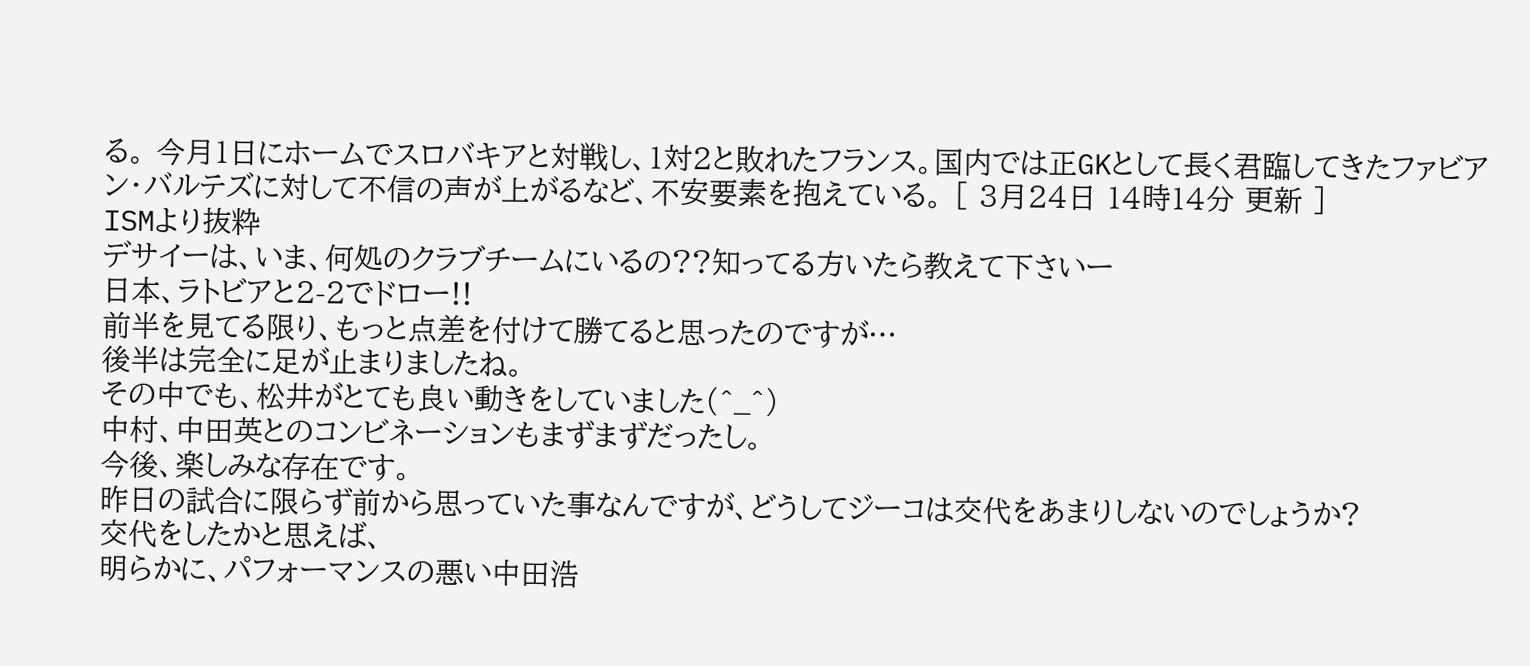る。 今月1日にホームでスロバキアと対戦し、1対2と敗れたフランス。国内では正GKとして長く君臨してきたファビアン・バルテズに対して不信の声が上がるなど、不安要素を抱えている。 [ 3月24日 14時14分 更新 ]
ISMより抜粋
デサイーは、いま、何処のクラブチームにいるの??知ってる方いたら教えて下さいー
日本、ラトビアと2-2でドロー!!
前半を見てる限り、もっと点差を付けて勝てると思ったのですが…
後半は完全に足が止まりましたね。
その中でも、松井がとても良い動きをしていました(^_^)
中村、中田英とのコンビネーションもまずまずだったし。
今後、楽しみな存在です。
昨日の試合に限らず前から思っていた事なんですが、どうしてジーコは交代をあまりしないのでしょうか?
交代をしたかと思えば、
明らかに、パフォーマンスの悪い中田浩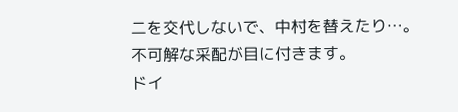二を交代しないで、中村を替えたり…。
不可解な采配が目に付きます。
ドイ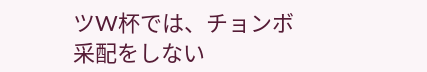ツW杯では、チョンボ采配をしない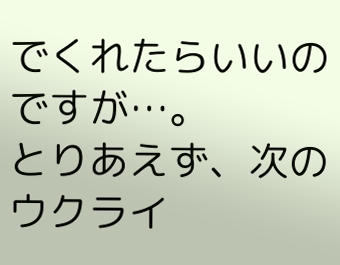でくれたらいいのですが…。
とりあえず、次のウクライ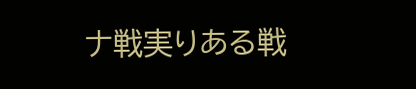ナ戦実りある戦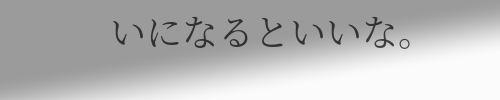いになるといいな。